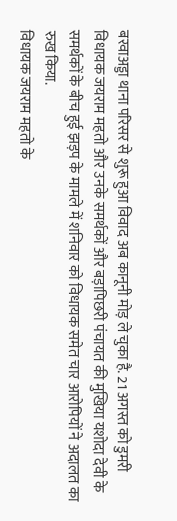बरवाअड्डा थाना परिसर से शुरू हुआ विवाद अब कानूनी मोड़ ले चुका है. 21 अगस्त को डुमरी विधायक जयराम महतो और उनके समर्थकों और बड़ापिछरी पंचायत की मुखिया यशोदा देवी के समर्थकों के बीच हुई झड़प के मामले में शनिवार को विधायक समेत चार आरोपियों ने अदालत का रुख किया.
विधायक जयराम महतो के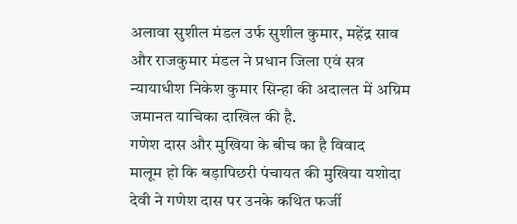अलावा सुशील मंडल उर्फ सुशील कुमार, महेंद्र साव और राजकुमार मंडल ने प्रधान जिला एवं सत्र न्यायाधीश निकेश कुमार सिन्हा की अदालत में अग्रिम जमानत याचिका दाखिल की है.
गणेश दास और मुखिया के बीच का है विवाद
मालूम हो कि बड़ापिछरी पंचायत की मुखिया यशोदा देवी ने गणेश दास पर उनके कथित फर्जी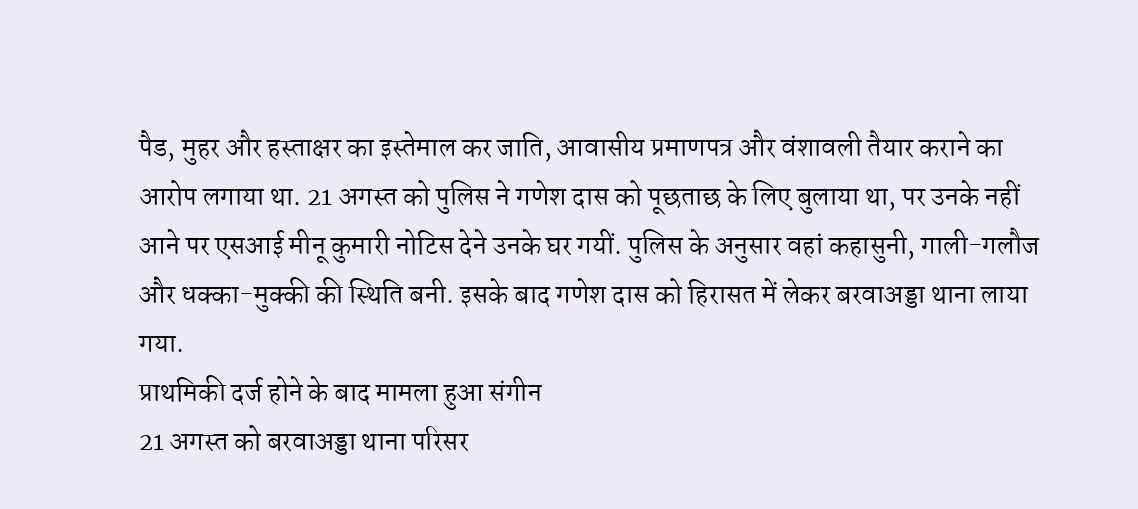पैड, मुहर और हस्ताक्षर का इस्तेमाल कर जाति, आवासीय प्रमाणपत्र और वंशावली तैयार कराने का आरोप लगाया था. 21 अगस्त को पुलिस ने गणेश दास को पूछताछ के लिए बुलाया था, पर उनके नहीं आने पर एसआई मीनू कुमारी नोटिस देने उनके घर गयीं. पुलिस के अनुसार वहां कहासुनी, गाली-गलौज और धक्का-मुक्की की स्थिति बनी. इसके बाद गणेश दास को हिरासत में लेकर बरवाअड्डा थाना लाया गया.
प्राथमिकी दर्ज होने के बाद मामला हुआ संगीन
21 अगस्त को बरवाअड्डा थाना परिसर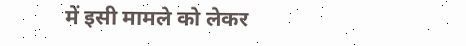में इसी मामले को लेकर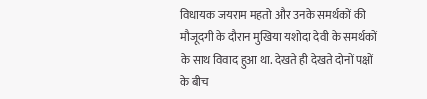विधायक जयराम महतो और उनके समर्थकों की मौजूदगी के दौरान मुखिया यशोदा देवी के समर्थकों के साथ विवाद हुआ था. देखते ही देखते दोनों पक्षों के बीच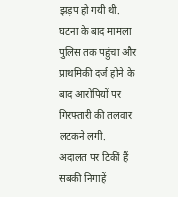झड़प हो गयी थी. घटना के बाद मामला पुलिस तक पहुंचा और प्राथमिकी दर्ज होने के बाद आरोपियों पर गिरफ्तारी की तलवार लटकने लगी.
अदालत पर टिकीं हैं सबकी निगाहें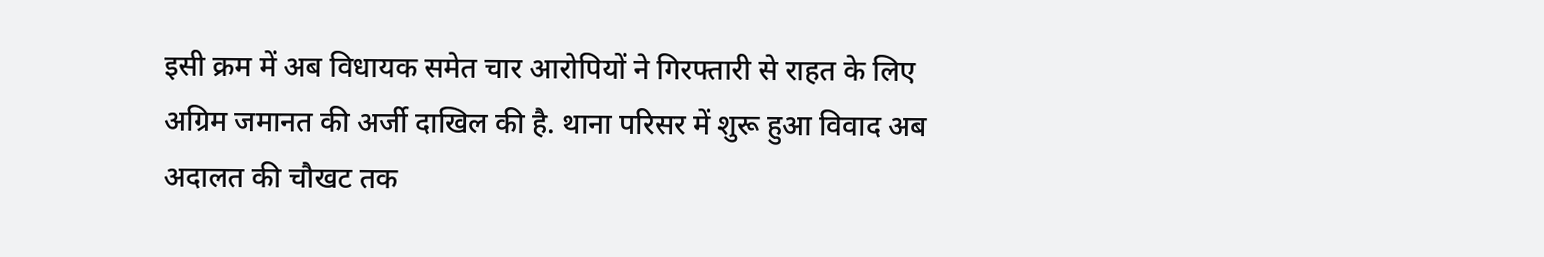इसी क्रम में अब विधायक समेत चार आरोपियों ने गिरफ्तारी से राहत के लिए अग्रिम जमानत की अर्जी दाखिल की है. थाना परिसर में शुरू हुआ विवाद अब अदालत की चौखट तक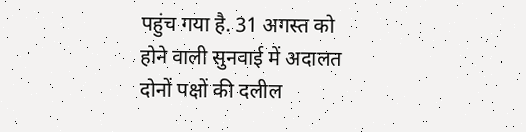पहुंच गया है. 31 अगस्त को होने वाली सुनवाई में अदालत दोनों पक्षों की दलील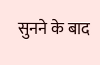सुनने के बाद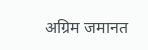अग्रिम जमानत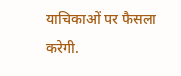याचिकाओं पर फैसला करेगी.